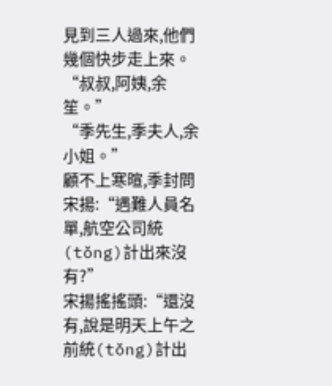見到三人過來,他們幾個快步走上來。
“叔叔,阿姨,余笙。”
“季先生,季夫人,余小姐。”
顧不上寒暄,季封問宋揚:“遇難人員名單,航空公司統(tǒng)計出來沒有?”
宋揚搖搖頭:“還沒有,說是明天上午之前統(tǒng)計出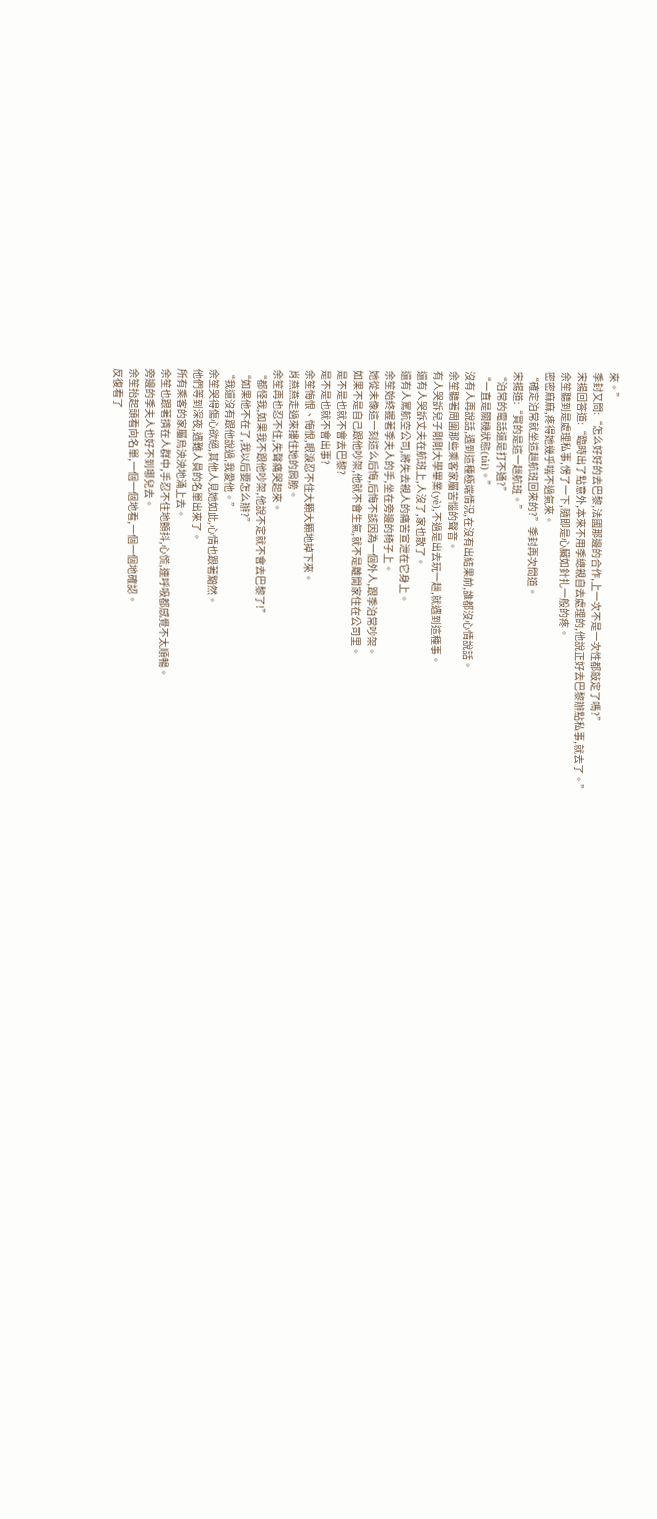來。”
季封又問:“怎么好好的去巴黎,法國那邊的合作,上一次不是一次性都敲定了嗎?”
宋揚回答道:“臨時出了點意外,本來不用季總親自去處理的,他說正好去巴黎辦點私事,就去了。”
余笙聽到是處理私事,愣了一下,隨即是心臟如針扎一般的疼。
密密麻麻,疼得她幾乎喘不過氣來。
“確定泊常就坐這趟航班回來的?”季封再次問道。
宋揚道:“買的是這一趟航班。”
“泊常的電話還是打不通?”
“一直是關機狀態(tài)。”
沒有人再說話,遇到這種極端情況,在沒有出結果前,誰都沒心情說話。
余笙聽著周圍那些乘客家屬苦惱的聲音。
有人哭訴兒子剛剛大學畢業(yè),不過是出去玩一趟,就遇到這種事。
還有人哭訴丈夫在航班上,人沒了,家也散了。
還有人罵航空公司,將失去親人的痛苦宣泄在它身上。
余笙始終握著季夫人的手,坐在旁邊的椅子上。
她從未像這一刻這么后悔,后悔不該因為一個外人,跟季泊常吵架。
如果不是自己跟他吵架,他就不會生氣,就不是離開家住在公司里。
是不是也就不會去巴黎?
是不是也就不會出事?
余笙悔恨、悔恨,眼淚忍不住大顆大顆地掉下來。
肖燕燕走過來摟住她的肩膀。
余笙再也忍不住,失聲痛哭起來。
“都怪我,如果我不跟他吵架,他說不定就不會去巴黎了!”
“如果他不在了,我以后要怎么辦?”
“我還沒有跟他說過,我愛他。”
余笙哭得傷心欲絕,其他人見她如此,心情也跟著黯然。
他們等到深夜,遇難人員的名單出來了。
所有乘客的家屬烏泱泱地涌上去。
余笙也跟著擠在人群中,手忍不住地顫抖,心慌,連呼吸都感覺不太順暢。
旁邊的季夫人也好不到哪兒去。
余笙抬起頭看向名單,一個一個地看,一個一個地確認。
反復看了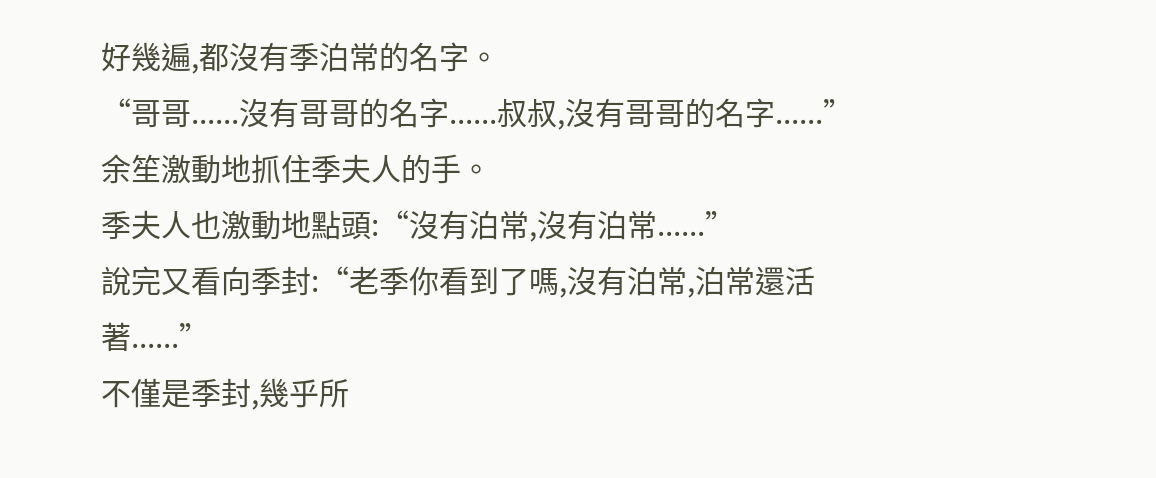好幾遍,都沒有季泊常的名字。
“哥哥......沒有哥哥的名字......叔叔,沒有哥哥的名字......”
余笙激動地抓住季夫人的手。
季夫人也激動地點頭:“沒有泊常,沒有泊常......”
說完又看向季封:“老季你看到了嗎,沒有泊常,泊常還活著......”
不僅是季封,幾乎所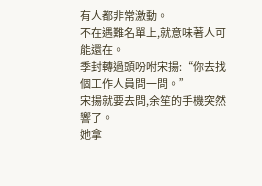有人都非常激動。
不在遇難名單上,就意味著人可能還在。
季封轉過頭吩咐宋揚:“你去找個工作人員問一問。”
宋揚就要去問,余笙的手機突然響了。
她拿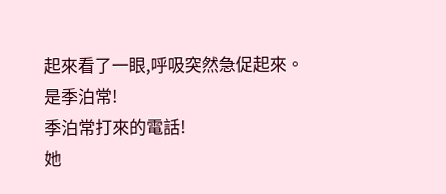起來看了一眼,呼吸突然急促起來。
是季泊常!
季泊常打來的電話!
她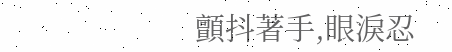顫抖著手,眼淚忍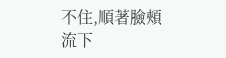不住,順著臉頰流下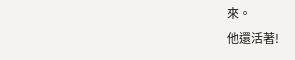來。
他還活著!